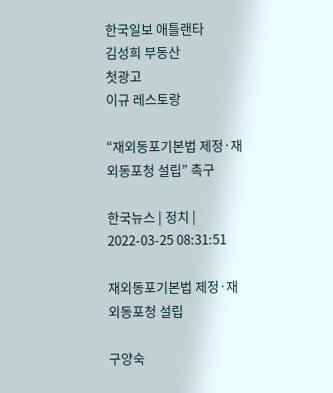한국일보 애틀랜타
김성희 부동산
첫광고
이규 레스토랑

“재외동포기본법 제정·재외동포청 설립” 촉구

한국뉴스 | 정치 | 2022-03-25 08:31:51

재외동포기본법 제정·재외동포청 설립

구양숙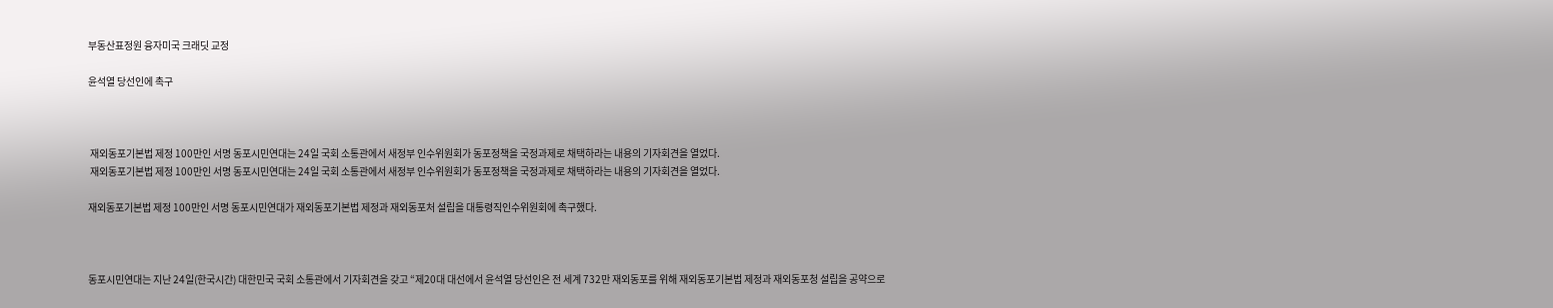부동산표정원 융자미국 크래딧 교정

윤석열 당선인에 촉구



 재외동포기본법 제정 100만인 서명 동포시민연대는 24일 국회 소통관에서 새정부 인수위원회가 동포정책을 국정과제로 채택하라는 내용의 기자회견을 열었다.
 재외동포기본법 제정 100만인 서명 동포시민연대는 24일 국회 소통관에서 새정부 인수위원회가 동포정책을 국정과제로 채택하라는 내용의 기자회견을 열었다.

재외동포기본법 제정 100만인 서명 동포시민연대가 재외동포기본법 제정과 재외동포처 설립을 대통령직인수위원회에 촉구했다.



동포시민연대는 지난 24일(한국시간) 대한민국 국회 소통관에서 기자회견을 갖고 “제20대 대선에서 윤석열 당선인은 전 세계 732만 재외동포를 위해 재외동포기본법 제정과 재외동포청 설립을 공약으로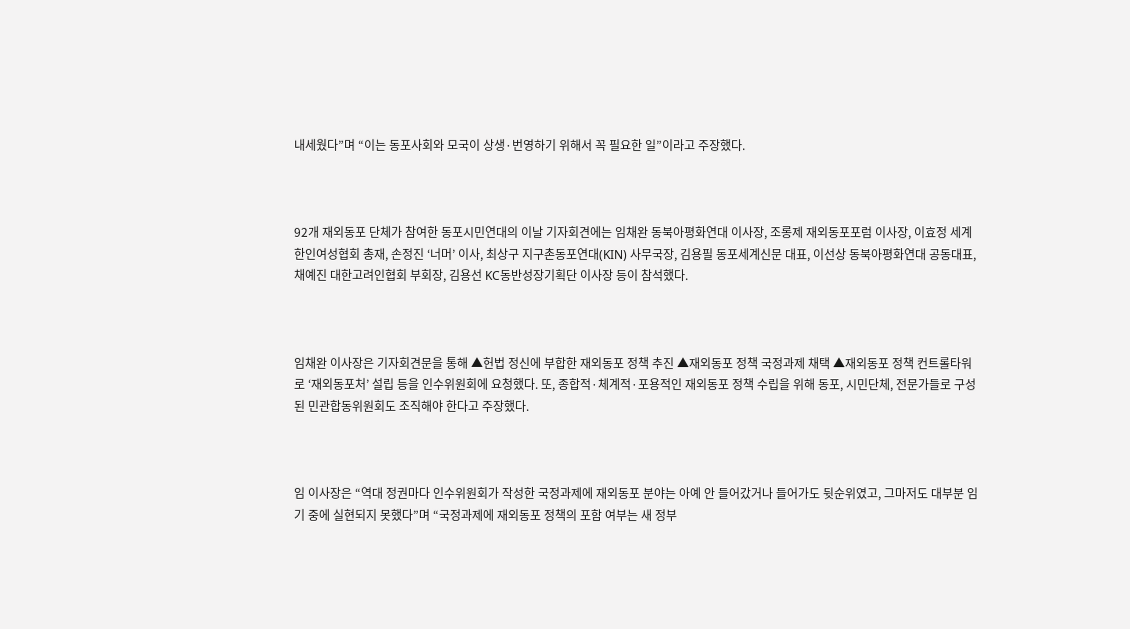내세웠다”며 “이는 동포사회와 모국이 상생·번영하기 위해서 꼭 필요한 일”이라고 주장했다.



92개 재외동포 단체가 참여한 동포시민연대의 이날 기자회견에는 임채완 동북아평화연대 이사장, 조롱제 재외동포포럼 이사장, 이효정 세계한인여성협회 총재, 손정진 ‘너머’ 이사, 최상구 지구촌동포연대(KIN) 사무국장, 김용필 동포세계신문 대표, 이선상 동북아평화연대 공동대표, 채예진 대한고려인협회 부회장, 김용선 KC동반성장기획단 이사장 등이 참석했다.



임채완 이사장은 기자회견문을 통해 ▲헌법 정신에 부합한 재외동포 정책 추진 ▲재외동포 정책 국정과제 채택 ▲재외동포 정책 컨트롤타워로 ‘재외동포처’ 설립 등을 인수위원회에 요청했다. 또, 종합적·체계적·포용적인 재외동포 정책 수립을 위해 동포, 시민단체, 전문가들로 구성된 민관합동위원회도 조직해야 한다고 주장했다.



임 이사장은 “역대 정권마다 인수위원회가 작성한 국정과제에 재외동포 분야는 아예 안 들어갔거나 들어가도 뒷순위였고, 그마저도 대부분 임기 중에 실현되지 못했다”며 “국정과제에 재외동포 정책의 포함 여부는 새 정부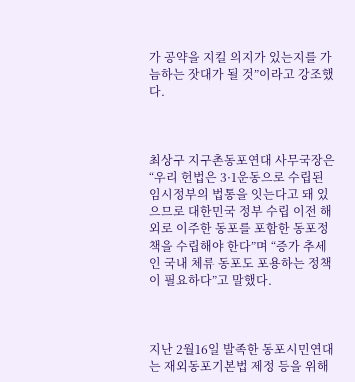가 공약을 지킬 의지가 있는지를 가늠하는 잣대가 될 것”이라고 강조했다.



최상구 지구촌동포연대 사무국장은 “우리 헌법은 3·1운동으로 수립된 임시정부의 법통을 잇는다고 돼 있으므로 대한민국 정부 수립 이전 해외로 이주한 동포를 포함한 동포정책을 수립해야 한다”며 “증가 추세인 국내 체류 동포도 포용하는 정책이 필요하다”고 말했다.



지난 2월16일 발족한 동포시민연대는 재외동포기본법 제정 등을 위해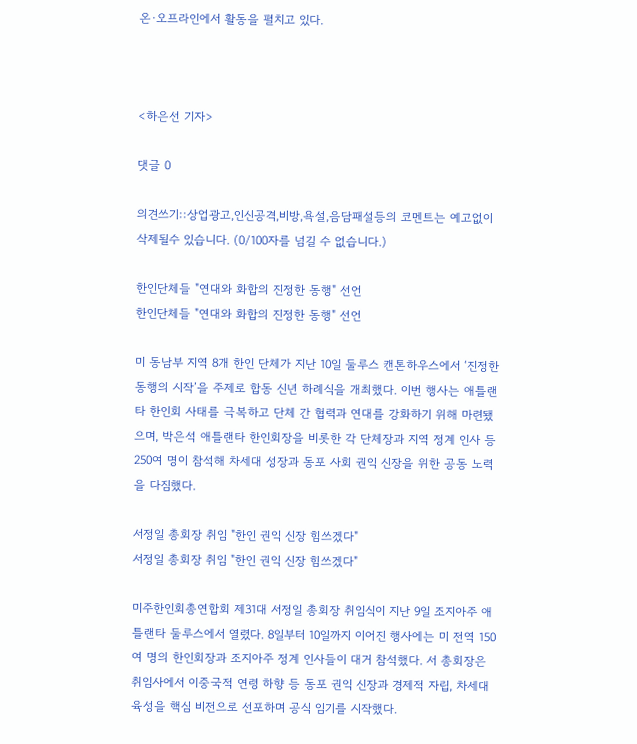온·오프라인에서 활동을 펼치고 있다.



<하은선 기자>

댓글 0

의견쓰기::상업광고,인신공격,비방,욕설,음담패설등의 코멘트는 예고없이 삭제될수 있습니다. (0/100자를 넘길 수 없습니다.)

한인단체들 "연대와 화합의 진정한 동행" 선언
한인단체들 "연대와 화합의 진정한 동행" 선언

미 동남부 지역 8개 한인 단체가 지난 10일 둘루스 캔톤하우스에서 ‘진정한 동행의 시작’을 주제로 합동 신년 하례식을 개최했다. 이번 행사는 애틀랜타 한인회 사태를 극복하고 단체 간 협력과 연대를 강화하기 위해 마련됐으며, 박은석 애틀랜타 한인회장을 비롯한 각 단체장과 지역 정계 인사 등 250여 명이 참석해 차세대 성장과 동포 사회 권익 신장을 위한 공동 노력을 다짐했다.

서정일 총회장 취임 "한인 권익 신장 힘쓰겠다"
서정일 총회장 취임 "한인 권익 신장 힘쓰겠다"

미주한인회총연합회 제31대 서정일 총회장 취임식이 지난 9일 조지아주 애틀랜타 둘루스에서 열렸다. 8일부터 10일까지 이어진 행사에는 미 전역 150여 명의 한인회장과 조지아주 정계 인사들이 대거 참석했다. 서 총회장은 취임사에서 이중국적 연령 하향 등 동포 권익 신장과 경제적 자립, 차세대 육성을 핵심 비전으로 선포하며 공식 임기를 시작했다.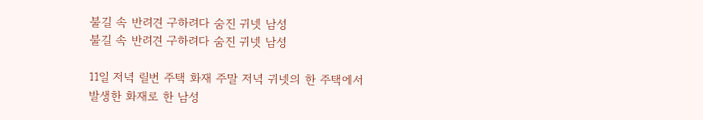불길 속 반려견 구하려다 숨진 귀넷 남성
불길 속 반려견 구하려다 숨진 귀넷 남성

11일 저녁 릴번 주택 화재 주말 저녁 귀넷의 한 주택에서 발생한 화재로 한 남성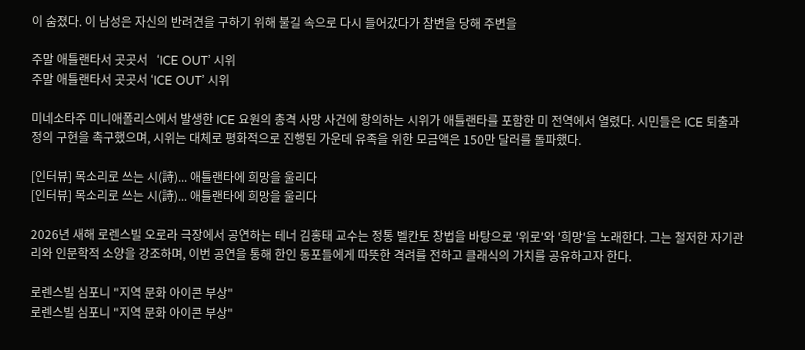이 숨졌다. 이 남성은 자신의 반려견을 구하기 위해 불길 속으로 다시 들어갔다가 참변을 당해 주변을

주말 애틀랜타서 곳곳서   ‘ICE OUT’ 시위
주말 애틀랜타서 곳곳서 ‘ICE OUT’ 시위

미네소타주 미니애폴리스에서 발생한 ICE 요원의 총격 사망 사건에 항의하는 시위가 애틀랜타를 포함한 미 전역에서 열렸다. 시민들은 ICE 퇴출과 정의 구현을 촉구했으며, 시위는 대체로 평화적으로 진행된 가운데 유족을 위한 모금액은 150만 달러를 돌파했다.

[인터뷰] 목소리로 쓰는 시(詩)... 애틀랜타에 희망을 울리다
[인터뷰] 목소리로 쓰는 시(詩)... 애틀랜타에 희망을 울리다

2026년 새해 로렌스빌 오로라 극장에서 공연하는 테너 김홍태 교수는 정통 벨칸토 창법을 바탕으로 '위로'와 '희망'을 노래한다. 그는 철저한 자기관리와 인문학적 소양을 강조하며, 이번 공연을 통해 한인 동포들에게 따뜻한 격려를 전하고 클래식의 가치를 공유하고자 한다.

로렌스빌 심포니 "지역 문화 아이콘 부상"
로렌스빌 심포니 "지역 문화 아이콘 부상"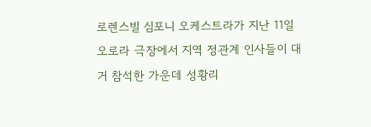로렌스빌 심포니 오케스트라가 지난 11일 오로라 극장에서 지역 정관계 인사들이 대거 참석한 가운데 성황리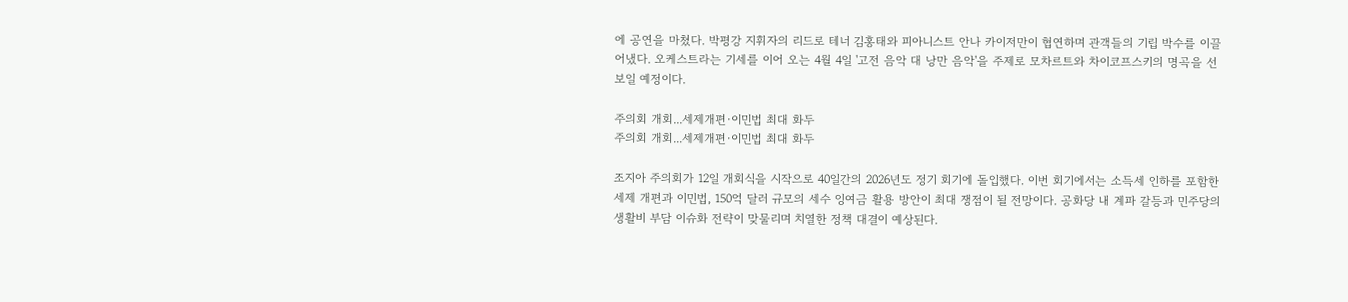에 공연을 마쳤다. 박평강 지휘자의 리드로 테너 김홍태와 피아니스트 안나 카이저만이 협연하며 관객들의 기립 박수를 이끌어냈다. 오케스트라는 기세를 이어 오는 4월 4일 '고전 음악 대 낭만 음악'을 주제로 모차르트와 차이코프스키의 명곡을 선보일 예정이다.

주의회 개회...세제개편·이민법 최대 화두
주의회 개회...세제개편·이민법 최대 화두

조지아 주의회가 12일 개회식을 시작으로 40일간의 2026년도 정기 회기에 돌입했다. 이번 회기에서는 소득세 인하를 포함한 세제 개편과 이민법, 150억 달러 규모의 세수 잉여금 활용 방안이 최대 쟁점이 될 전망이다. 공화당 내 계파 갈등과 민주당의 생활비 부담 이슈화 전략이 맞물리며 치열한 정책 대결이 예상된다.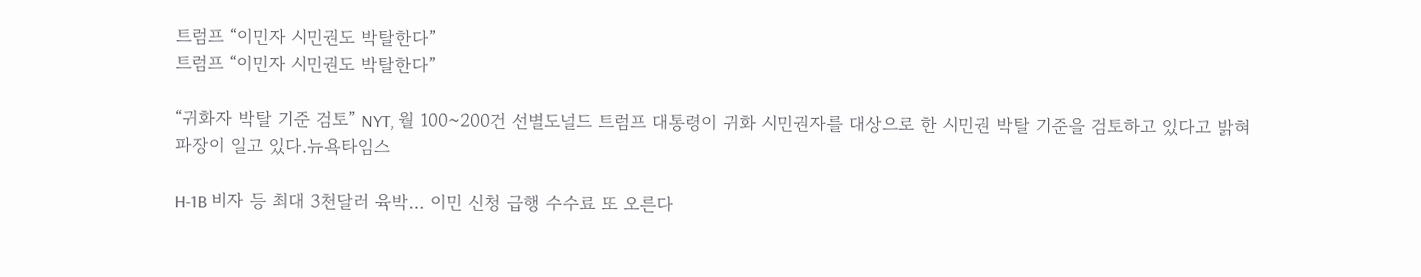트럼프 “이민자 시민권도 박탈한다”
트럼프 “이민자 시민권도 박탈한다”

“귀화자 박탈 기준 검토” NYT, 월 100~200건 선별도널드 트럼프 대통령이 귀화 시민권자를 대상으로 한 시민권 박탈 기준을 검토하고 있다고 밝혀 파장이 일고 있다.뉴욕타임스

H-1B 비자 등 최대 3천달러 육박… 이민 신청 급행 수수료 또 오른다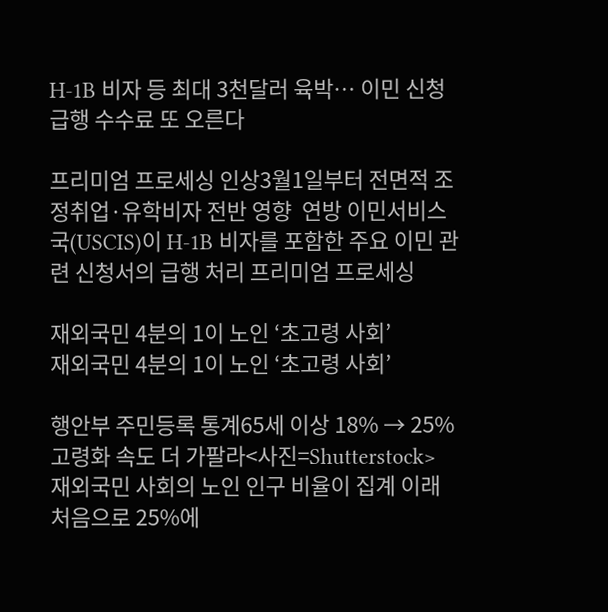H-1B 비자 등 최대 3천달러 육박… 이민 신청 급행 수수료 또 오른다

프리미엄 프로세싱 인상3월1일부터 전면적 조정취업·유학비자 전반 영향  연방 이민서비스국(USCIS)이 H-1B 비자를 포함한 주요 이민 관련 신청서의 급행 처리 프리미엄 프로세싱

재외국민 4분의 1이 노인 ‘초고령 사회’
재외국민 4분의 1이 노인 ‘초고령 사회’

행안부 주민등록 통계65세 이상 18% → 25%고령화 속도 더 가팔라<사진=Shutterstock> 재외국민 사회의 노인 인구 비율이 집계 이래 처음으로 25%에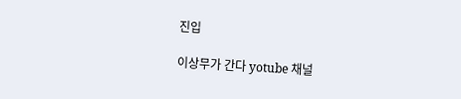진입

이상무가 간다 yotube 채널